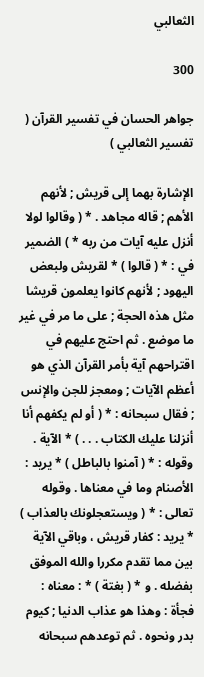الثعالبي

300

جواهر الحسان في تفسير القرآن ( تفسير الثعالبي )

الإشارة بهما إلى قريش ; لأنهم الأهم ; قاله مجاهد . * ( وقالوا لولا أنزل عليه آيات من ربه * ) الضمير في : * ( قالوا ) * لقريش ولبعض اليهود ; لأنهم كانوا يعلمون قريشا مثل هذه الحجة ; على ما مر في غير ما موضع . ثم احتج عليهم في اقتراحهم آية بأمر القرآن الذي هو أعظم الآيات ; ومعجز للجن والإنس ; فقال سبحانه : * ( أو لم يكفهم أنا أنزلنا عليك الكتاب . . . ) * الآية . وقوله : * ( آمنوا بالباطل ) * يريد : الأصنام وما في معناها . وقوله تعالى : * ( ويستعجلونك بالعذاب ) * يريد : كفار قريش ، وباقي الآية بين مما تقدم مكررا والله الموفق بفضله . و * ( بغتة ) * : معناه : فجأة : وهذا هو عذاب الدنيا ; كيوم بدر ونحوه . ثم توعدهم سبحانه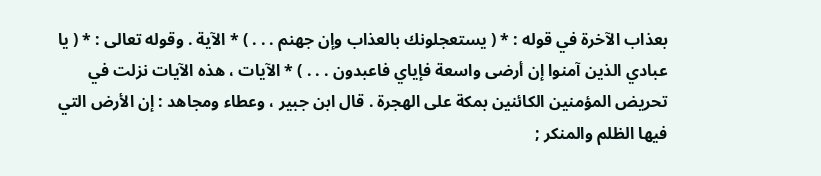بعذاب الآخرة في قوله : * ( يستعجلونك بالعذاب وإن جهنم . . . ) * الآية . وقوله تعالى : * ( يا عبادي الذين آمنوا إن أرضى واسعة فإياي فاعبدون . . . ) * الآيات ، هذه الآيات نزلت في تحريض المؤمنين الكائنين بمكة على الهجرة . قال ابن جبير ، وعطاء ومجاهد : إن الأرض التي فيها الظلم والمنكر ;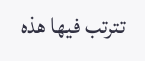تترتب فيها هذه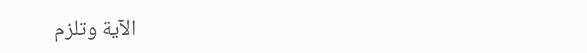الآية وتلزم